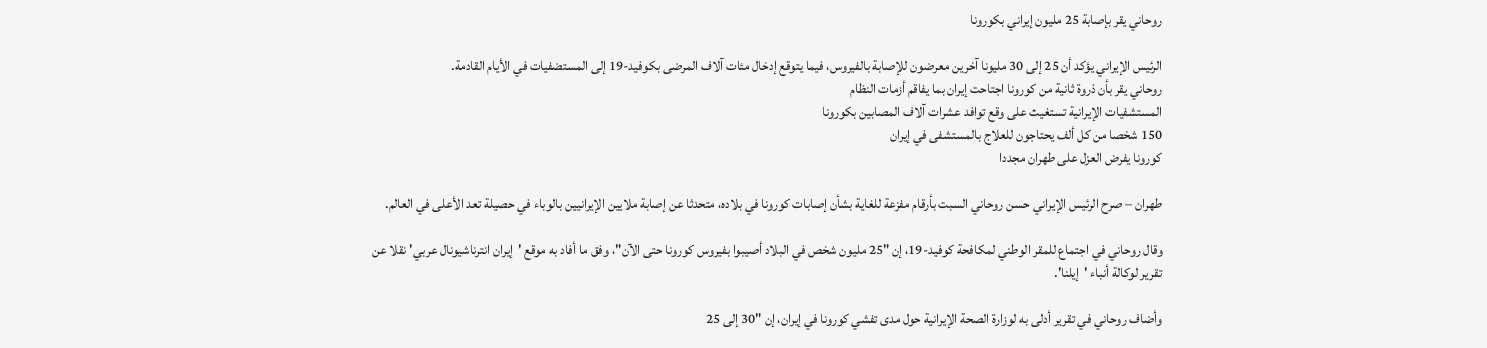روحاني يقر بإصابة 25 مليون إيراني بكورونا

الرئيس الإيراني يؤكد أن 25 إلى 30 مليونا آخرين معرضون للإصابة بالفيروس، فيما يتوقع إدخال مئات آلاف المرضى بكوفيد-19 إلى المستضفيات في الأيام القادمة.
روحاني يقر بأن ذروة ثانية من كورونا اجتاحت إيران بما يفاقم أزمات النظام
المستشفيات الإيرانية تستغيث على وقع توافد عشرات آلاف المصابين بكورونا
150 شخصا من كل ألف يحتاجون للعلاج بالمستشفى في إيران
كورونا يفرض العزل على طهران مجددا

طهران – صرح الرئيس الإيراني حسن روحاني السبت بأرقام مفزعة للغاية بشأن إصابات كورونا في بلاده، متحدثا عن إصابة ملايين الإيرانيين بالوباء في حصيلة تعد الأعلى في العالم.

وقال روحاني في اجتماع للمقر الوطني لمكافحة كوفيد-19، إن "25 مليون شخص في البلاد أصيبوا بفيروس كورونا حتى الآن"، وفق ما أفاد به موقع 'إيران انترناشيونال عربي' نقلا عن تقرير لوكالة أنباء 'إيلنا'.

وأضاف روحاني في تقرير أدلى به لوزارة الصحة الإيرانية حول مدى تفشي كورونا في إيران، إن "30 إلى 25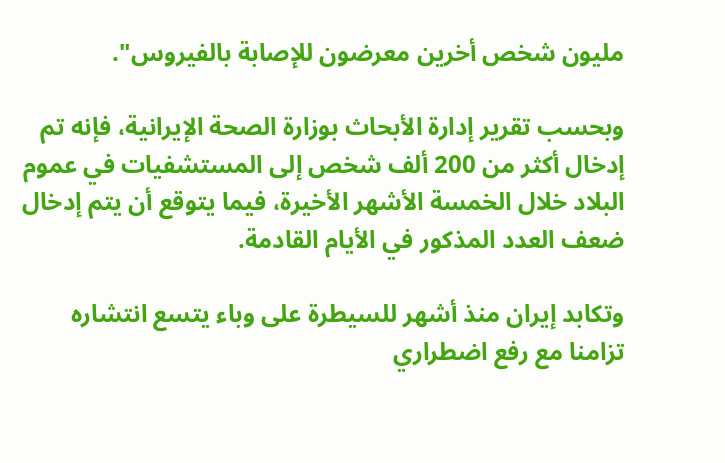مليون شخص أخرين معرضون للإصابة بالفيروس".

وبحسب تقرير إدارة الأبحاث بوزارة الصحة الإيرانية، فإنه تم إدخال أكثر من 200 ألف شخص إلى المستشفيات في عموم البلاد خلال الخمسة الأشهر الأخيرة، فيما يتوقع أن يتم إدخال ضعف العدد المذكور في الأيام القادمة.

وتكابد إيران منذ أشهر للسيطرة على وباء يتسع انتشاره تزامنا مع رفع اضطراري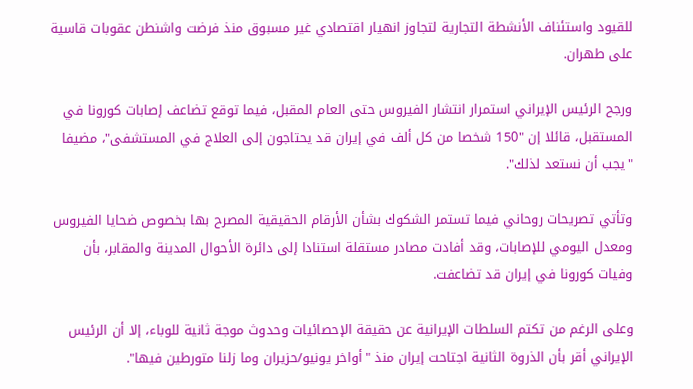للقيود واستئناف الأنشطة التجارية لتجاوز انهيار اقتصادي غير مسبوق منذ فرضت واشنطن عقوبات قاسية على طهران.

ورجح الرئيس الإيراني استمرار انتشار الفيروس حتى العام المقبل، فيما توقع تضاعف إصابات كورونا في المستقبل، قائلا إن "150 شخصا من كل ألف في إيران قد يحتاجون إلى العلاج في المستشفى"، مضيفا "يجب أن نستعد لذلك".

وتأتي تصريحات روحاني فيما تستمر الشكوك بشأن الأرقام الحقيقية المصرح بها بخصوص ضحايا الفيروس ومعدل اليومي للإصابات، وقد أفادت مصادر مستقلة استنادا إلى دائرة الأحوال المدينة والمقابر، بأن وفيات كورونا في إيران قد تضاعفت.

وعلى الرغم من تكتم السلطات الإيرانية عن حقيقة الإحصائيات وحدوث موجة ثانية للوباء، إلا أن الرئيس الإيراني أقر بأن الذروة الثانية اجتاحت إيران منذ "أواخر يونيو/حزيران وما زلنا متورطين فيها".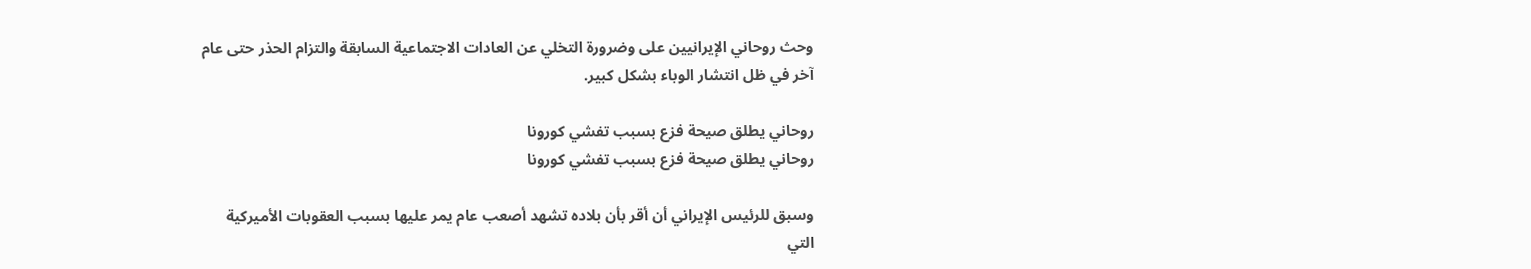وحث روحاني الإيرانيين على وضرورة التخلي عن العادات الاجتماعية السابقة والتزام الحذر حتى عام آخر في ظل انتشار الوباء بشكل كبير.

روحاني يطلق صيحة فزع بسبب تفشي كورونا
روحاني يطلق صيحة فزع بسبب تفشي كورونا

وسبق للرئيس الإيراني أن أقر بأن بلاده تشهد أصعب عام يمر عليها بسبب العقوبات الأميركية التي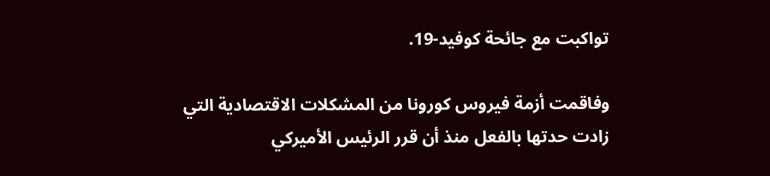تواكبت مع جائحة كوفيد-19.

وفاقمت أزمة فيروس كورونا من المشكلات الاقتصادية التي زادت حدتها بالفعل منذ أن قرر الرئيس الأميركي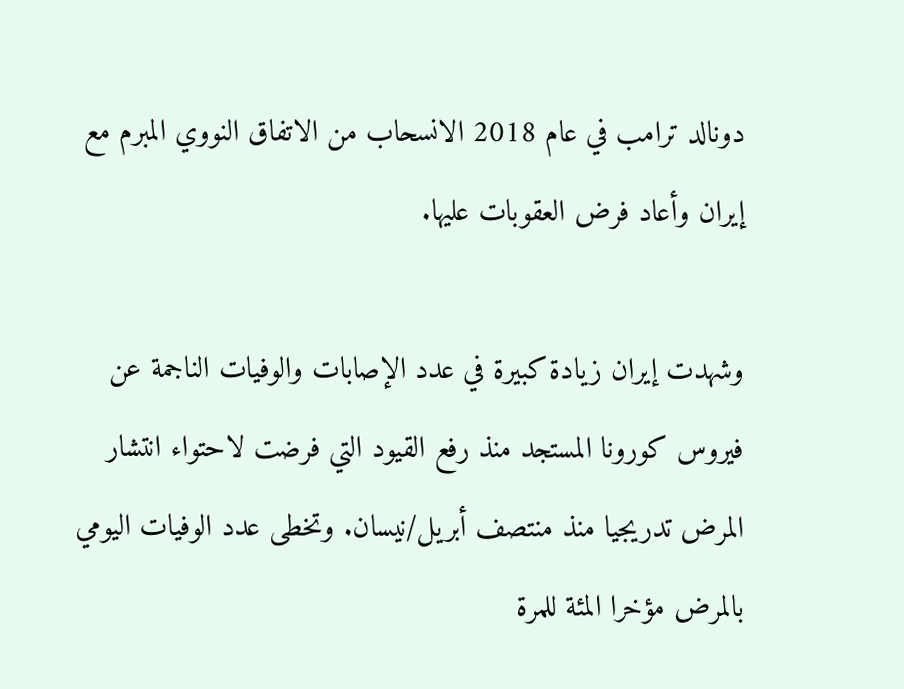دونالد ترامب في عام 2018 الانسحاب من الاتفاق النووي المبرم مع إيران وأعاد فرض العقوبات عليها.

وشهدت إيران زيادة كبيرة في عدد الإصابات والوفيات الناجمة عن فيروس كورونا المستجد منذ رفع القيود التي فرضت لاحتواء انتشار المرض تدريجيا منذ منتصف أبريل/نيسان. وتخطى عدد الوفيات اليومي بالمرض مؤخرا المئة للمرة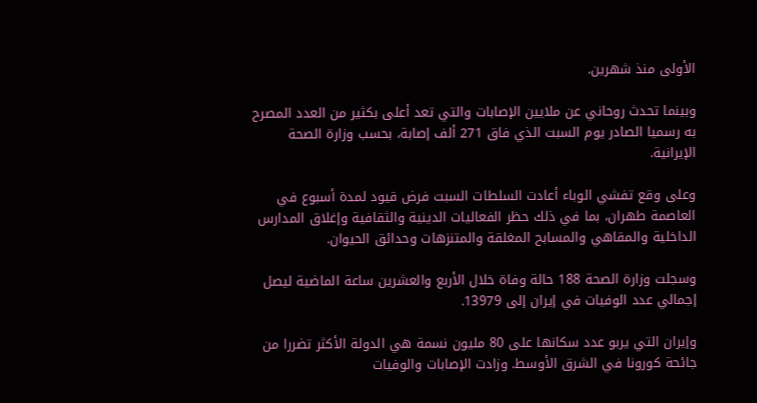الأولى منذ شهرين.

وبينما تحدث روحاني عن ملايين الإصابات والتي تعد أعلى بكثير من العدد المصرح به رسميا الصادر يوم السبت الذي فاق 271 ألف إصابة، بحسب وزارة الصحة الإيرانية.

وعلى وقع تفشي الوباء أعادت السلطات السبت فرض قيود لمدة أسبوع في العاصمة طهران، بما في ذلك حظر الفعاليات الدينية والثقافية وإغلاق المدارس الداخلية والمقاهي والمسابح المغلقة والمتنزهات وحدائق الحيوان.

وسجلت وزارة الصحة 188 حالة وفاة خلال الأربع والعشرين ساعة الماضية ليصل إجمالي عدد الوفيات في إيران إلى 13979.

وإيران التي يربو عدد سكانها على 80 مليون نسمة هي الدولة الأكثر تضررا من جائحة كورونا في الشرق الأوسط. وزادت الإصابات والوفيات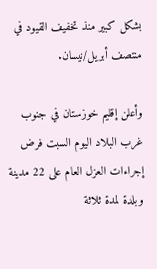بشكل كبير منذ تخفيف القيود في منتصف أبريل/نيسان.

وأعلن إقليم خوزستان في جنوب غرب البلاد اليوم السبت فرض إجراءات العزل العام على 22 مدينة وبلدة لمدة ثلاثة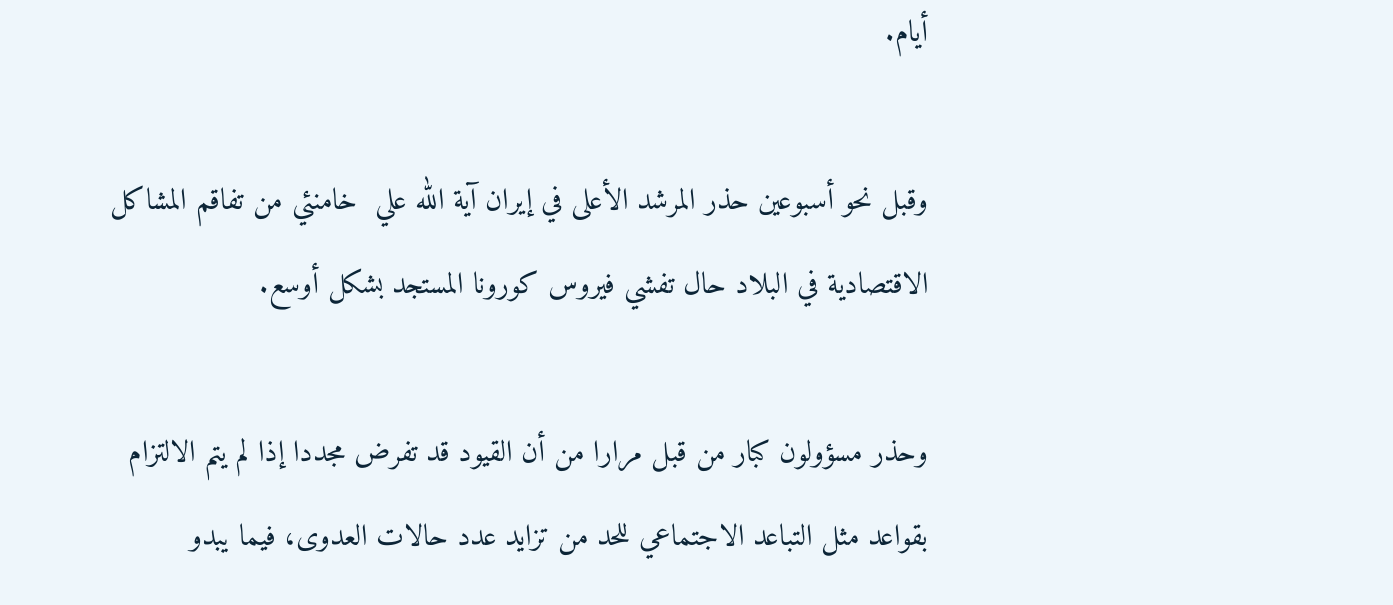أيام.

وقبل نحو أسبوعين حذر المرشد الأعلى في إيران آية الله علي  خامنئي من تفاقم المشاكل الاقتصادية في البلاد حال تفشي فيروس كورونا المستجد بشكل أوسع.

وحذر مسؤولون كبار من قبل مرارا من أن القيود قد تفرض مجددا إذا لم يتم الالتزام بقواعد مثل التباعد الاجتماعي للحد من تزايد عدد حالات العدوى، فيما يبدو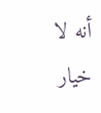أنه لا خيار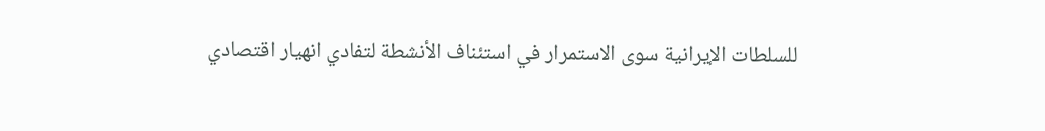للسلطات الإيرانية سوى الاستمرار في استئناف الأنشطة لتفادي انهيار اقتصادي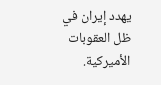يهدد إيران في ظل العقوبات الأميركية.